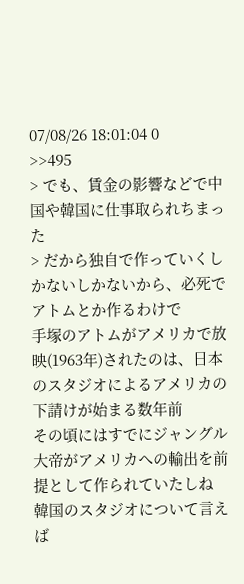07/08/26 18:01:04 0
>>495
> でも、賃金の影響などで中国や韓国に仕事取られちまった
> だから独自で作っていくしかないしかないから、必死でアトムとか作るわけで
手塚のアトムがアメリカで放映(1963年)されたのは、日本のスタジオによるアメリカの下請けが始まる数年前
その頃にはすでにジャングル大帝がアメリカへの輸出を前提として作られていたしね
韓国のスタジオについて言えば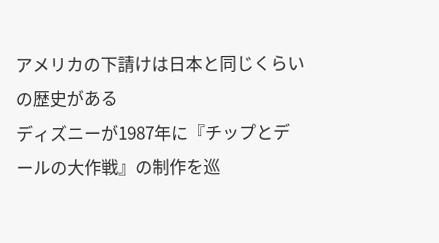アメリカの下請けは日本と同じくらいの歴史がある
ディズニーが1987年に『チップとデールの大作戦』の制作を巡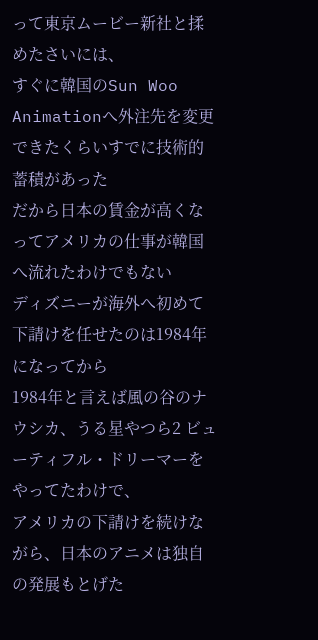って東京ムービー新社と揉めたさいには、
すぐに韓国のSun Woo Animationへ外注先を変更できたくらいすでに技術的蓄積があった
だから日本の賃金が高くなってアメリカの仕事が韓国へ流れたわけでもない
ディズニーが海外へ初めて下請けを任せたのは1984年になってから
1984年と言えば風の谷のナウシカ、うる星やつら2 ビューティフル・ドリーマーをやってたわけで、
アメリカの下請けを続けながら、日本のアニメは独自の発展もとげた